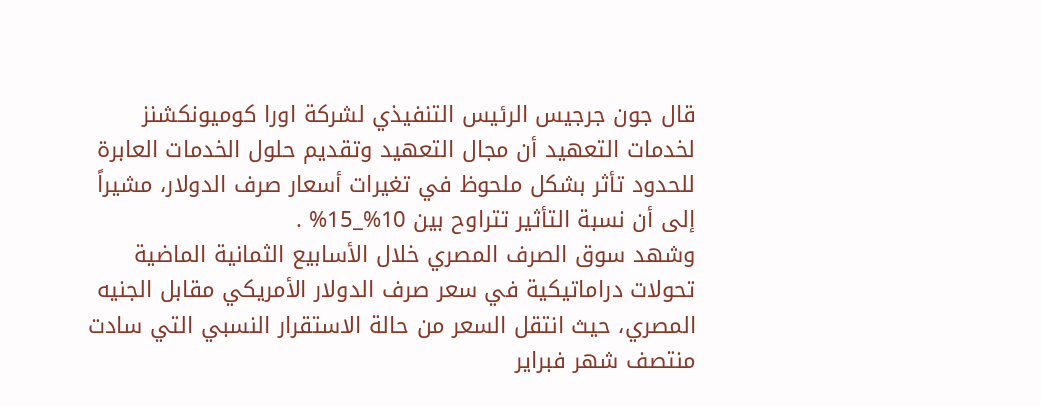قال جون جرجيس الرئيس التنفيذي لشركة اورا كوميونكشنز لخدمات التعهيد أن مجال التعهيد وتقديم حلول الخدمات العابرة للحدود تأثر بشكل ملحوظ في تغيرات أسعار صرف الدولار، مشيراً إلى أن نسبة التأثير تتراوح بين 10%_15% .
وشهد سوق الصرف المصري خلال الأسابيع الثمانية الماضية تحولات دراماتيكية في سعر صرف الدولار الأمريكي مقابل الجنيه المصري، حيث انتقل السعر من حالة الاستقرار النسبي التي سادت منتصف شهر فبراير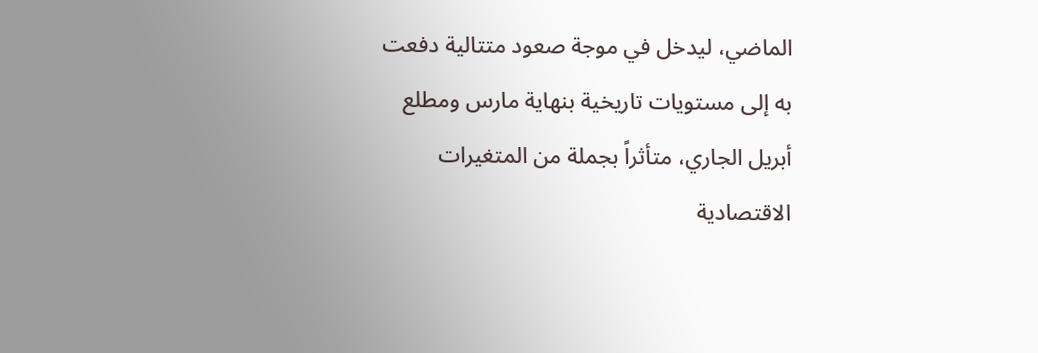الماضي، ليدخل في موجة صعود متتالية دفعت به إلى مستويات تاريخية بنهاية مارس ومطلع أبريل الجاري، متأثراً بجملة من المتغيرات الاقتصادية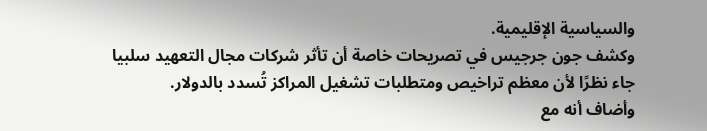والسياسية الإقليمية.
وكشف جون جرجيس في تصريحات خاصة أن تأثر شركات مجال التعهيد سلبيا جاء نظرًا لأن معظم تراخيص ومتطلبات تشغيل المراكز تُسدد بالدولار.
وأضاف أنه مع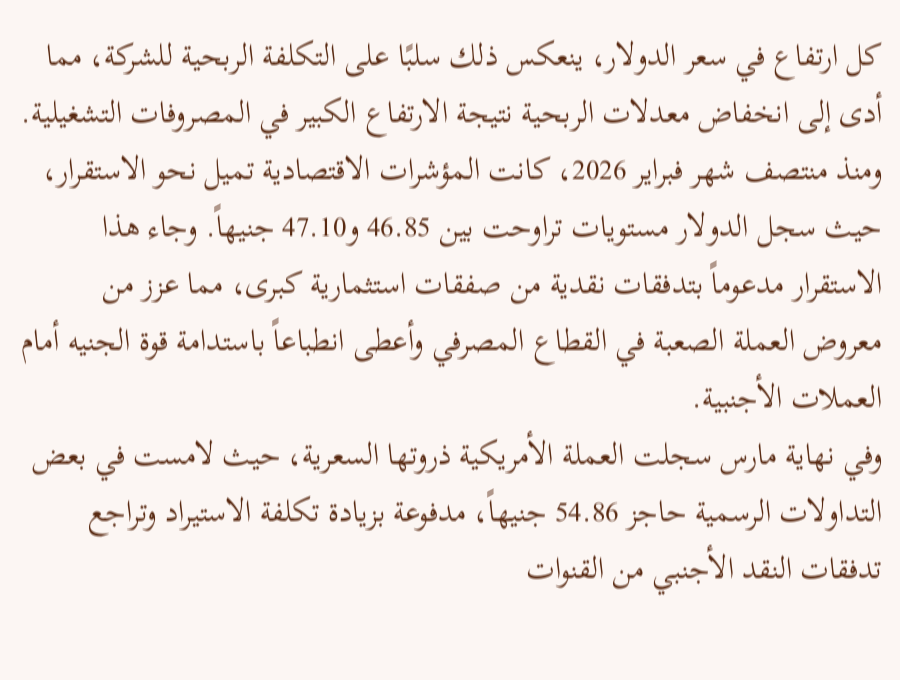كل ارتفاع في سعر الدولار، ينعكس ذلك سلبًا على التكلفة الربحية للشركة، مما أدى إلى انخفاض معدلات الربحية نتيجة الارتفاع الكبير في المصروفات التشغيلية.
ومنذ منتصف شهر فبراير 2026، كانت المؤشرات الاقتصادية تميل نحو الاستقرار، حيث سجل الدولار مستويات تراوحت بين 46.85 و47.10 جنيهاً. وجاء هذا الاستقرار مدعوماً بتدفقات نقدية من صفقات استثمارية كبرى، مما عزز من معروض العملة الصعبة في القطاع المصرفي وأعطى انطباعاً باستدامة قوة الجنيه أمام العملات الأجنبية.
وفي نهاية مارس سجلت العملة الأمريكية ذروتها السعرية، حيث لامست في بعض التداولات الرسمية حاجز 54.86 جنيهاً، مدفوعة بزيادة تكلفة الاستيراد وتراجع تدفقات النقد الأجنبي من القنوات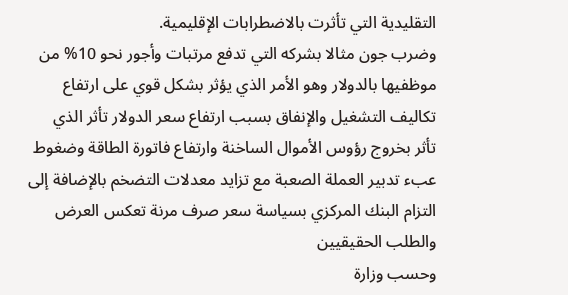التقليدية التي تأثرت بالاضطرابات الإقليمية.
وضرب جون مثالا بشركه التي تدفع مرتبات وأجور نحو 10% من موظفيها بالدولار وهو الأمر الذي يؤثر بشكل قوي على ارتفاع تكاليف التشغيل والإنفاق بسبب ارتفاع سعر الدولار تأثر الذي تأثر بخروج رؤوس الأموال الساخنة وارتفاع فاتورة الطاقة وضغوط عبء تدبير العملة الصعبة مع تزايد معدلات التضخم بالإضافة إلى التزام البنك المركزي بسياسة سعر صرف مرنة تعكس العرض والطلب الحقيقيين
وحسب وزارة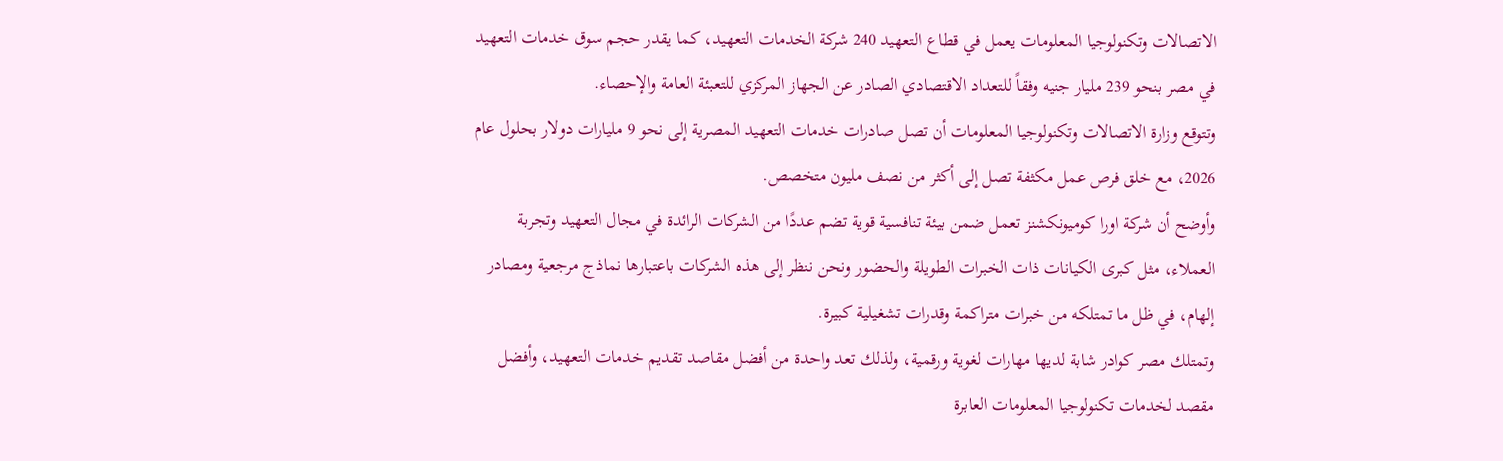الاتصالات وتكنولوجيا المعلومات يعمل في قطاع التعهيد 240 شركة الخدمات التعهيد، كما يقدر حجم سوق خدمات التعهيد في مصر بنحو 239 مليار جنيه وفقاً للتعداد الاقتصادي الصادر عن الجهاز المركزي للتعبئة العامة والإحصاء.
وتتوقع وزارة الاتصالات وتكنولوجيا المعلومات أن تصل صادرات خدمات التعهيد المصرية إلى نحو 9 مليارات دولار بحلول عام 2026، مع خلق فرص عمل مكثفة تصل إلى أكثر من نصف مليون متخصص.
وأوضح أن شركة اورا كوميونكشنز تعمل ضمن بيئة تنافسية قوية تضم عددًا من الشركات الرائدة في مجال التعهيد وتجربة العملاء، مثل كبرى الكيانات ذات الخبرات الطويلة والحضور ونحن ننظر إلى هذه الشركات باعتبارها نماذج مرجعية ومصادر إلهام، في ظل ما تمتلكه من خبرات متراكمة وقدرات تشغيلية كبيرة.
وتمتلك مصر كوادر شابة لديها مهارات لغوية ورقمية، ولذلك تعد واحدة من أفضل مقاصد تقديم خدمات التعهيد، وأفضل مقصد لخدمات تكنولوجيا المعلومات العابرة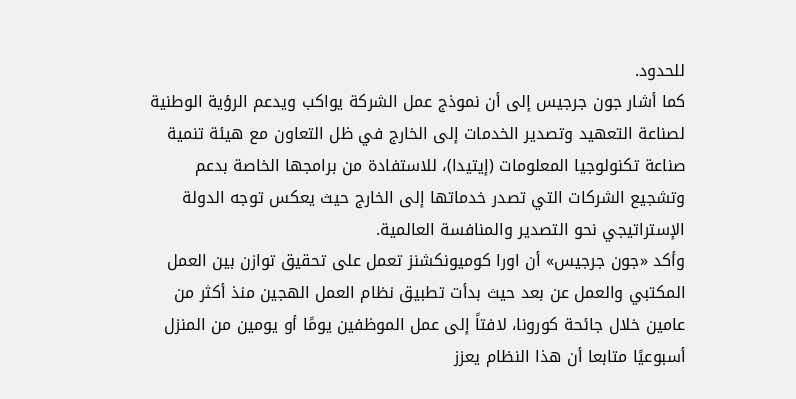للحدود.
كما أشار جون جرجيس إلى أن نموذج عمل الشركة يواكب ويدعم الرؤية الوطنية لصناعة التعهيد وتصدير الخدمات إلى الخارج في ظل التعاون مع هيئة تنمية صناعة تكنولوجيا المعلومات (إيتيدا)، للاستفادة من برامجها الخاصة بدعم وتشجيع الشركات التي تصدر خدماتها إلى الخارج حيث يعكس توجه الدولة الإستراتيجي نحو التصدير والمنافسة العالمية.
وأكد «جون جرجيس» أن اورا كوميونكشنز تعمل على تحقيق توازن بين العمل المكتبي والعمل عن بعد حيث بدأت تطبيق نظام العمل الهجين منذ أكثر من عامين خلال جائحة كورونا، لافتاً إلى عمل الموظفين يومًا أو يومين من المنزل أسبوعيًا متابعا أن هذا النظام يعزز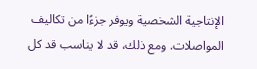الإنتاجية الشخصية ويوفر جزءًا من تكاليف المواصلات. ومع ذلك، قد لا يناسب قد كل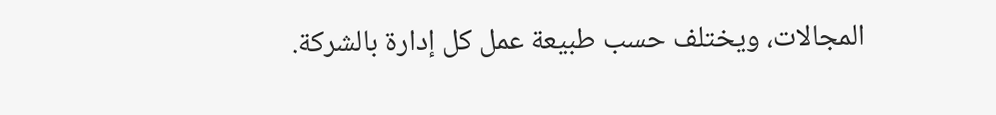المجالات، ويختلف حسب طبيعة عمل كل إدارة بالشركة.